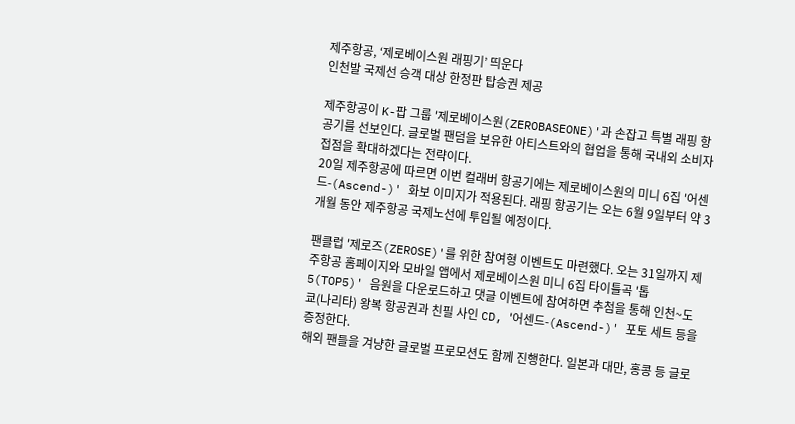제주항공, ‘제로베이스원 래핑기’ 띄운다
인천발 국제선 승객 대상 한정판 탑승권 제공

제주항공이 K-팝 그룹 '제로베이스원(ZEROBASEONE)'과 손잡고 특별 래핑 항공기를 선보인다. 글로벌 팬덤을 보유한 아티스트와의 협업을 통해 국내외 소비자 접점을 확대하겠다는 전략이다.
20일 제주항공에 따르면 이번 컬래버 항공기에는 제로베이스원의 미니 6집 '어센드-(Ascend-)' 화보 이미지가 적용된다. 래핑 항공기는 오는 6월 9일부터 약 3개월 동안 제주항공 국제노선에 투입될 예정이다.

팬클럽 '제로즈(ZEROSE)'를 위한 참여형 이벤트도 마련했다. 오는 31일까지 제주항공 홈페이지와 모바일 앱에서 제로베이스원 미니 6집 타이틀곡 '톱 5(TOP5)' 음원을 다운로드하고 댓글 이벤트에 참여하면 추첨을 통해 인천~도쿄(나리타) 왕복 항공권과 친필 사인 CD, '어센드-(Ascend-)' 포토 세트 등을 증정한다.
해외 팬들을 겨냥한 글로벌 프로모션도 함께 진행한다. 일본과 대만, 홍콩 등 글로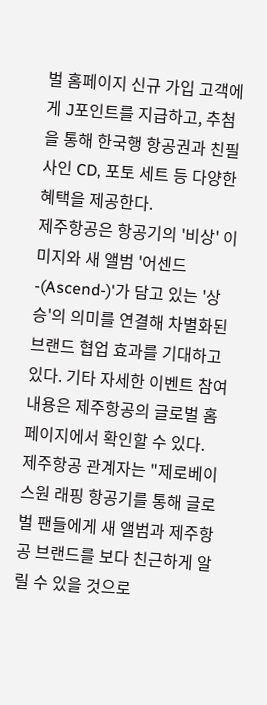벌 홈페이지 신규 가입 고객에게 J포인트를 지급하고, 추첨을 통해 한국행 항공권과 친필 사인 CD, 포토 세트 등 다양한 혜택을 제공한다.
제주항공은 항공기의 '비상' 이미지와 새 앨범 '어센드-(Ascend-)'가 담고 있는 '상승'의 의미를 연결해 차별화된 브랜드 협업 효과를 기대하고 있다. 기타 자세한 이벤트 참여 내용은 제주항공의 글로벌 홈페이지에서 확인할 수 있다.
제주항공 관계자는 "제로베이스원 래핑 항공기를 통해 글로벌 팬들에게 새 앨범과 제주항공 브랜드를 보다 친근하게 알릴 수 있을 것으로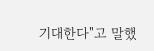기대한다"고 말했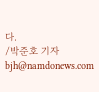다.
/박준호 기자 bjh@namdonews.com